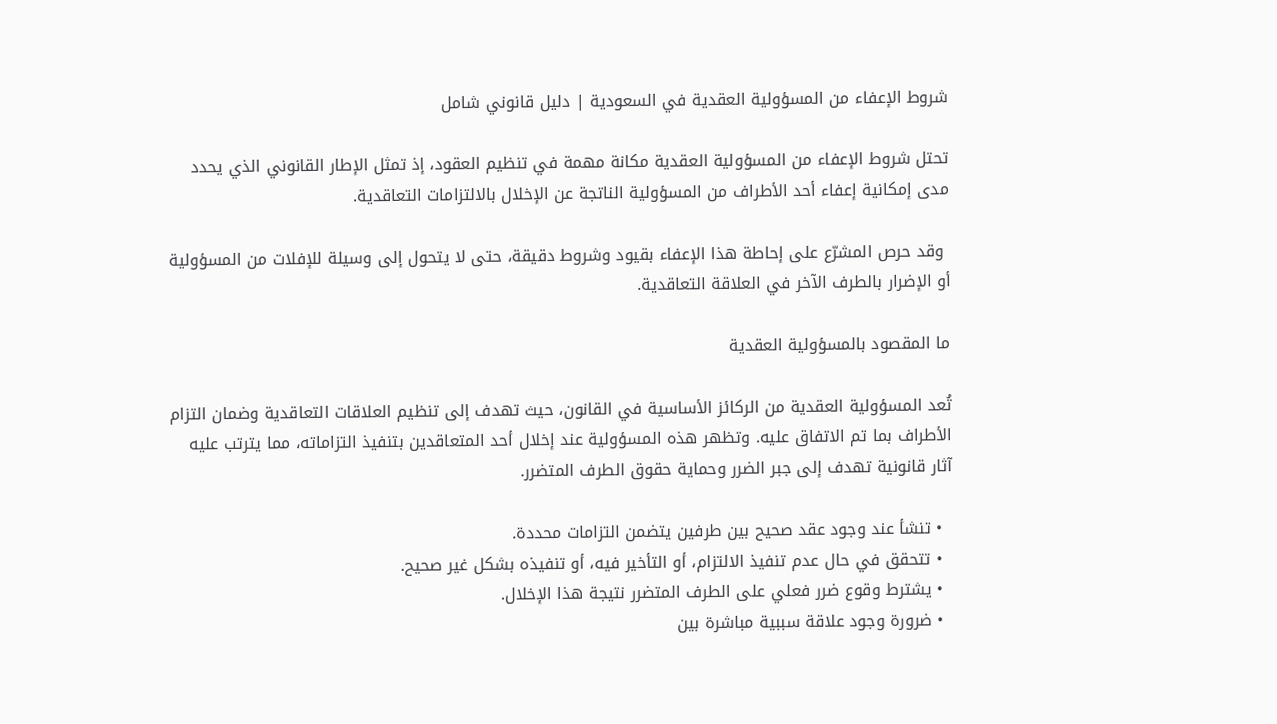شروط الإعفاء من المسؤولية العقدية في السعودية | دليل قانوني شامل

تحتل شروط الإعفاء من المسؤولية العقدية مكانة مهمة في تنظيم العقود، إذ تمثل الإطار القانوني الذي يحدد مدى إمكانية إعفاء أحد الأطراف من المسؤولية الناتجة عن الإخلال بالالتزامات التعاقدية.

 وقد حرص المشرّع على إحاطة هذا الإعفاء بقيود وشروط دقيقة، حتى لا يتحول إلى وسيلة للإفلات من المسؤولية أو الإضرار بالطرف الآخر في العلاقة التعاقدية.

ما المقصود بالمسؤولية العقدية

تُعد المسؤولية العقدية من الركائز الأساسية في القانون، حيث تهدف إلى تنظيم العلاقات التعاقدية وضمان التزام الأطراف بما تم الاتفاق عليه. وتظهر هذه المسؤولية عند إخلال أحد المتعاقدين بتنفيذ التزاماته، مما يترتب عليه آثار قانونية تهدف إلى جبر الضرر وحماية حقوق الطرف المتضرر.

  • تنشأ عند وجود عقد صحيح بين طرفين يتضمن التزامات محددة.
  • تتحقق في حال عدم تنفيذ الالتزام، أو التأخير فيه، أو تنفيذه بشكل غير صحيح.
  • يشترط وقوع ضرر فعلي على الطرف المتضرر نتيجة هذا الإخلال.
  • ضرورة وجود علاقة سببية مباشرة بين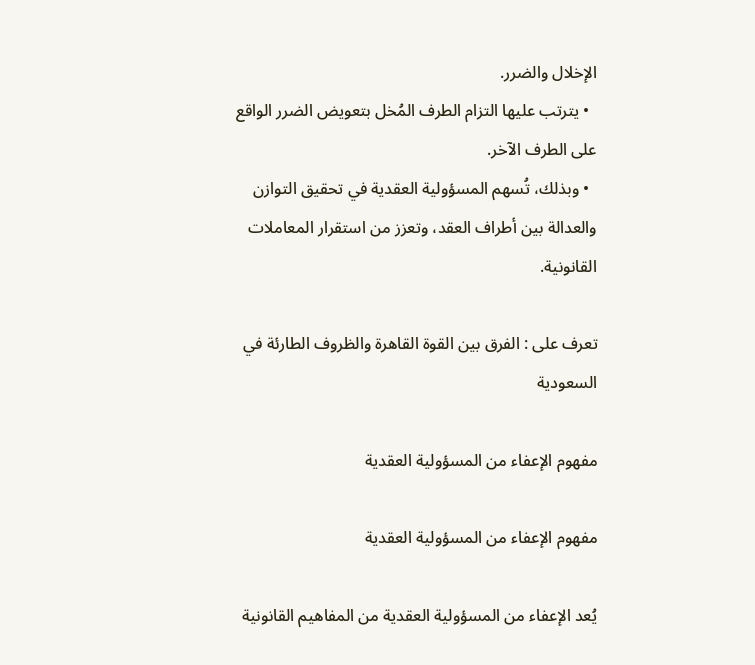الإخلال والضرر.
  • يترتب عليها التزام الطرف المُخل بتعويض الضرر الواقع على الطرف الآخر.
  • وبذلك، تُسهم المسؤولية العقدية في تحقيق التوازن والعدالة بين أطراف العقد، وتعزز من استقرار المعاملات القانونية.

تعرف على : الفرق بين القوة القاهرة والظروف الطارئة في السعودية

مفهوم الإعفاء من المسؤولية العقدية

مفهوم الإعفاء من المسؤولية العقدية

يُعد الإعفاء من المسؤولية العقدية من المفاهيم القانونية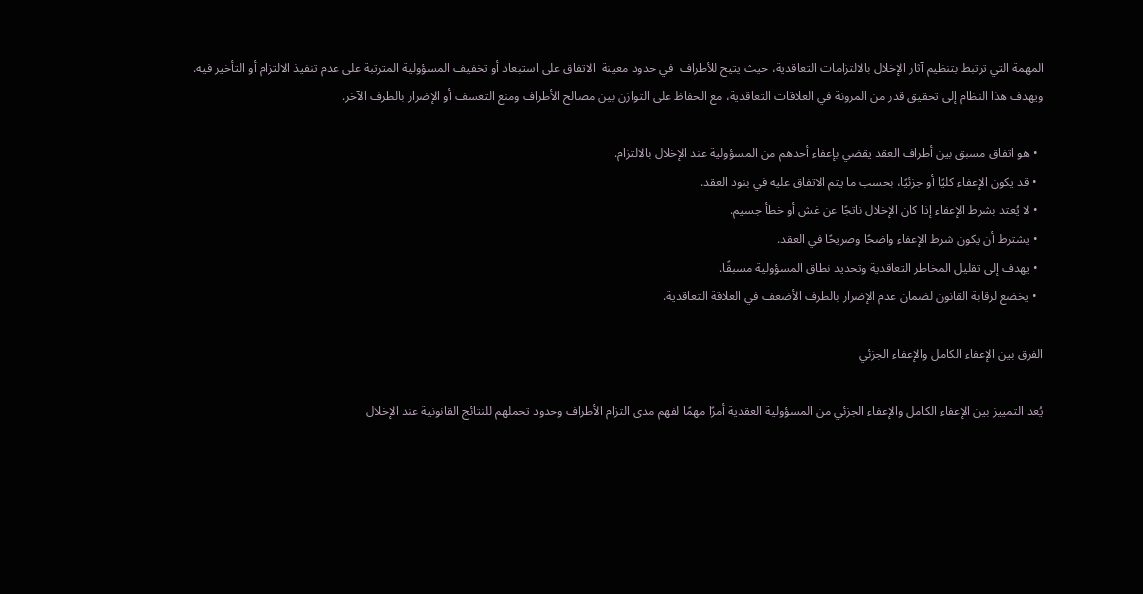المهمة التي ترتبط بتنظيم آثار الإخلال بالالتزامات التعاقدية، حيث يتيح للأطراف  في حدود معينة  الاتفاق على استبعاد أو تخفيف المسؤولية المترتبة على عدم تنفيذ الالتزام أو التأخير فيه. ويهدف هذا النظام إلى تحقيق قدر من المرونة في العلاقات التعاقدية، مع الحفاظ على التوازن بين مصالح الأطراف ومنع التعسف أو الإضرار بالطرف الآخر.

  • هو اتفاق مسبق بين أطراف العقد يقضي بإعفاء أحدهم من المسؤولية عند الإخلال بالالتزام.
  • قد يكون الإعفاء كليًا أو جزئيًا، بحسب ما يتم الاتفاق عليه في بنود العقد.
  • لا يُعتد بشرط الإعفاء إذا كان الإخلال ناتجًا عن غش أو خطأ جسيم.
  • يشترط أن يكون شرط الإعفاء واضحًا وصريحًا في العقد.
  • يهدف إلى تقليل المخاطر التعاقدية وتحديد نطاق المسؤولية مسبقًا.
  • يخضع لرقابة القانون لضمان عدم الإضرار بالطرف الأضعف في العلاقة التعاقدية.

الفرق بين الإعفاء الكامل والإعفاء الجزئي

يُعد التمييز بين الإعفاء الكامل والإعفاء الجزئي من المسؤولية العقدية أمرًا مهمًا لفهم مدى التزام الأطراف وحدود تحملهم للنتائج القانونية عند الإخلال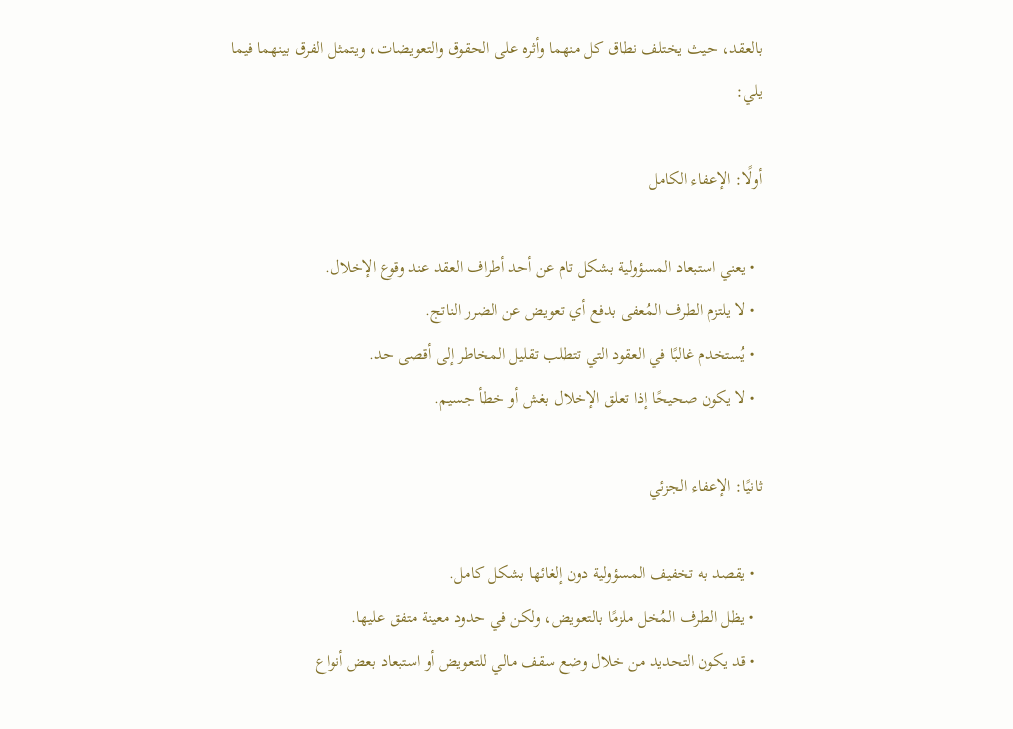بالعقد، حيث يختلف نطاق كل منهما وأثره على الحقوق والتعويضات، ويتمثل الفرق بينهما فيما يلي:

أولًا: الإعفاء الكامل

  • يعني استبعاد المسؤولية بشكل تام عن أحد أطراف العقد عند وقوع الإخلال.
  • لا يلتزم الطرف المُعفى بدفع أي تعويض عن الضرر الناتج.
  • يُستخدم غالبًا في العقود التي تتطلب تقليل المخاطر إلى أقصى حد.
  • لا يكون صحيحًا إذا تعلق الإخلال بغش أو خطأ جسيم.

ثانيًا: الإعفاء الجزئي

  • يقصد به تخفيف المسؤولية دون إلغائها بشكل كامل.
  • يظل الطرف المُخل ملزمًا بالتعويض، ولكن في حدود معينة متفق عليها.
  • قد يكون التحديد من خلال وضع سقف مالي للتعويض أو استبعاد بعض أنواع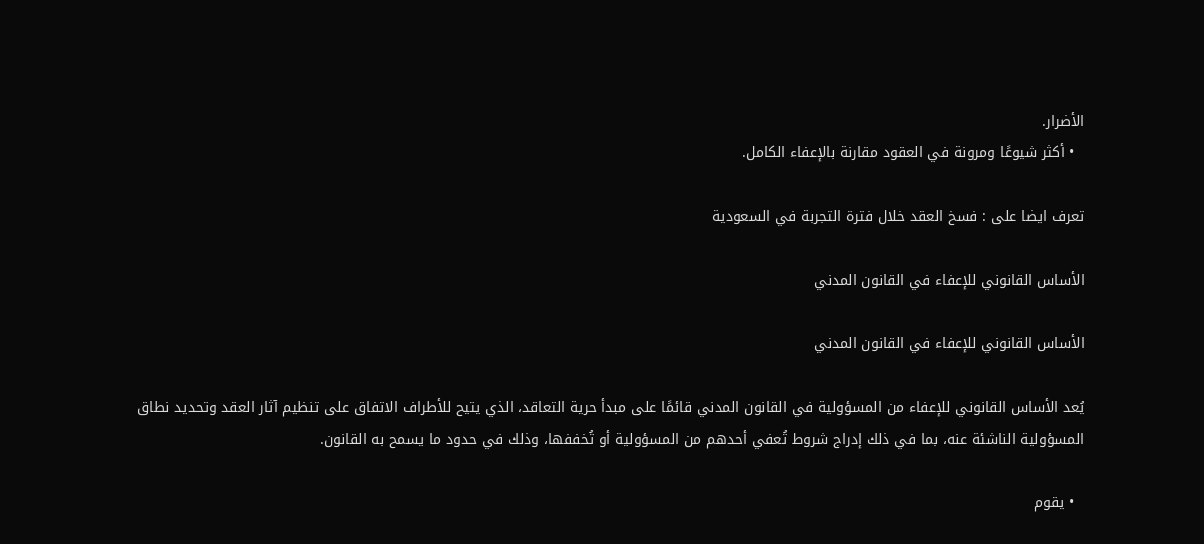الأضرار.
  • أكثر شيوعًا ومرونة في العقود مقارنة بالإعفاء الكامل.

تعرف ايضا على : فسخ العقد خلال فترة التجربة في السعودية

الأساس القانوني للإعفاء في القانون المدني

الأساس القانوني للإعفاء في القانون المدني

يُعد الأساس القانوني للإعفاء من المسؤولية في القانون المدني قائمًا على مبدأ حرية التعاقد، الذي يتيح للأطراف الاتفاق على تنظيم آثار العقد وتحديد نطاق المسؤولية الناشئة عنه، بما في ذلك إدراج شروط تُعفي أحدهم من المسؤولية أو تُخففها، وذلك في حدود ما يسمح به القانون.

  • يقوم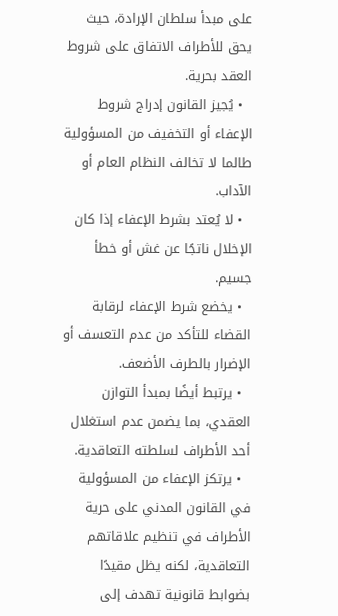على مبدأ سلطان الإرادة، حيث يحق للأطراف الاتفاق على شروط العقد بحرية.
  • يُجيز القانون إدراج شروط الإعفاء أو التخفيف من المسؤولية طالما لا تخالف النظام العام أو الآداب.
  • لا يُعتد بشرط الإعفاء إذا كان الإخلال ناتجًا عن غش أو خطأ جسيم.
  • يخضع شرط الإعفاء لرقابة القضاء للتأكد من عدم التعسف أو الإضرار بالطرف الأضعف.
  • يرتبط أيضًا بمبدأ التوازن العقدي، بما يضمن عدم استغلال أحد الأطراف لسلطته التعاقدية.
  • يرتكز الإعفاء من المسؤولية في القانون المدني على حرية الأطراف في تنظيم علاقاتهم التعاقدية، لكنه يظل مقيدًا بضوابط قانونية تهدف إلى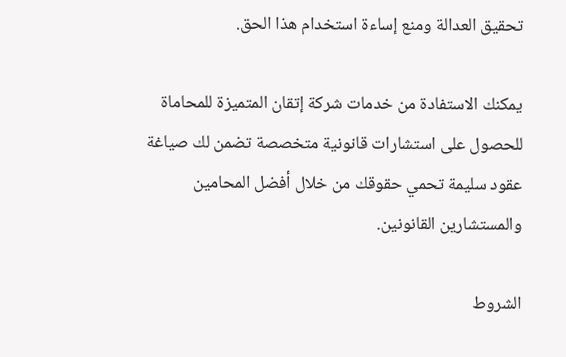تحقيق العدالة ومنع إساءة استخدام هذا الحق.

يمكنك الاستفادة من خدمات شركة إتقان المتميزة للمحاماة للحصول على استشارات قانونية متخصصة تضمن لك صياغة عقود سليمة تحمي حقوقك من خلال أفضل المحامين والمستشارين القانونين.

الشروط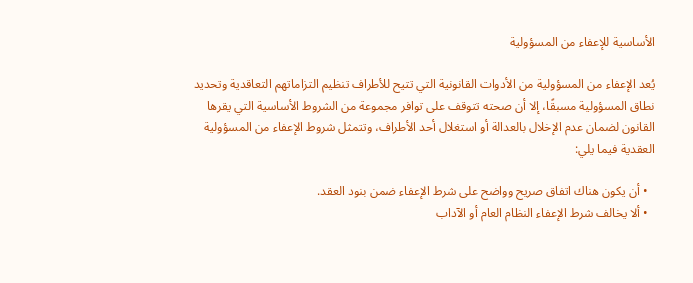الأساسية للإعفاء من المسؤولية

يُعد الإعفاء من المسؤولية من الأدوات القانونية التي تتيح للأطراف تنظيم التزاماتهم التعاقدية وتحديد نطاق المسؤولية مسبقًا، إلا أن صحته تتوقف على توافر مجموعة من الشروط الأساسية التي يقرها القانون لضمان عدم الإخلال بالعدالة أو استغلال أحد الأطراف، وتتمثل شروط الإعفاء من المسؤولية العقدية فيما يلي:

  • أن يكون هناك اتفاق صريح وواضح على شرط الإعفاء ضمن بنود العقد.
  • ألا يخالف شرط الإعفاء النظام العام أو الآداب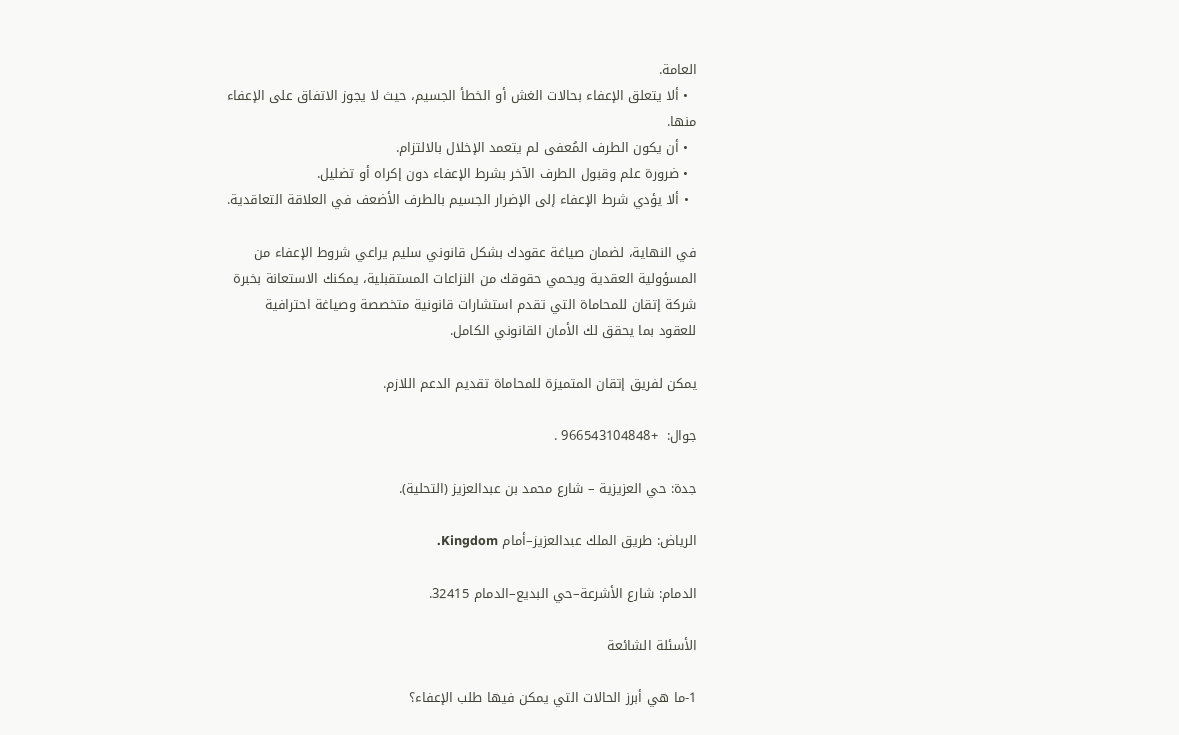العامة.
  • ألا يتعلق الإعفاء بحالات الغش أو الخطأ الجسيم، حيث لا يجوز الاتفاق على الإعفاء منها.
  • أن يكون الطرف المُعفى لم يتعمد الإخلال بالالتزام.
  • ضرورة علم وقبول الطرف الآخر بشرط الإعفاء دون إكراه أو تضليل.
  • ألا يؤدي شرط الإعفاء إلى الإضرار الجسيم بالطرف الأضعف في العلاقة التعاقدية.

في النهاية، لضمان صياغة عقودك بشكل قانوني سليم يراعي شروط الإعفاء من المسؤولية العقدية ويحمي حقوقك من النزاعات المستقبلية، يمكنك الاستعانة بخبرة شركة إتقان للمحاماة التي تقدم استشارات قانونية متخصصة وصياغة احترافية للعقود بما يحقق لك الأمان القانوني الكامل.

يمكن لفريق إتقان المتميزة للمحاماة تقديم الدعم اللازم.

جوال:  +966543104848 .

جدة: حي العزيزية – شارع محمد بن عبدالعزيز (التحلية).

الرياض: طريق الملك عبدالعزيز–أمام Kingdom.

الدمام: شارع الأشرعة–حي البديع–الدمام 32415.

الأسئلة الشائعة

1-ما هي أبرز الحالات التي يمكن فيها طلب الإعفاء؟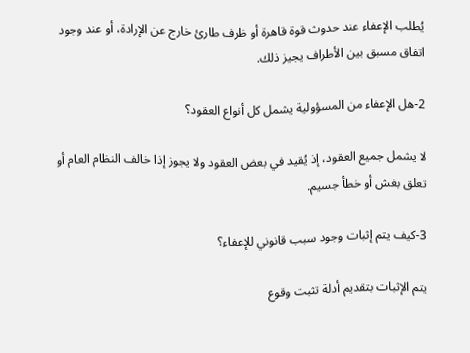يُطلب الإعفاء عند حدوث قوة قاهرة أو ظرف طارئ خارج عن الإرادة، أو عند وجود اتفاق مسبق بين الأطراف يجيز ذلك.

2-هل الإعفاء من المسؤولية يشمل كل أنواع العقود؟

لا يشمل جميع العقود، إذ يُقيد في بعض العقود ولا يجوز إذا خالف النظام العام أو تعلق بغش أو خطأ جسيم.

3-كيف يتم إثبات وجود سبب قانوني للإعفاء؟

يتم الإثبات بتقديم أدلة تثبت وقوع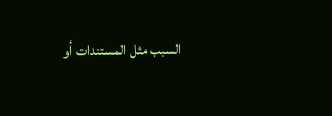السبب مثل المستندات أو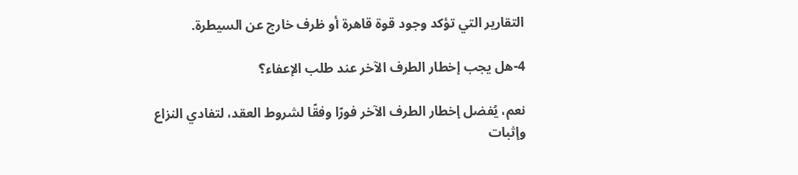التقارير التي تؤكد وجود قوة قاهرة أو ظرف خارج عن السيطرة.

4-هل يجب إخطار الطرف الآخر عند طلب الإعفاء؟

نعم، يُفضل إخطار الطرف الآخر فورًا وفقًا لشروط العقد، لتفادي النزاع وإثبات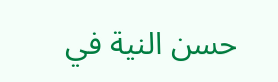حسن النية في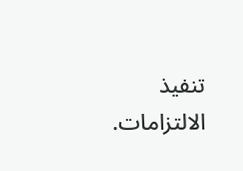تنفيذ الالتزامات.